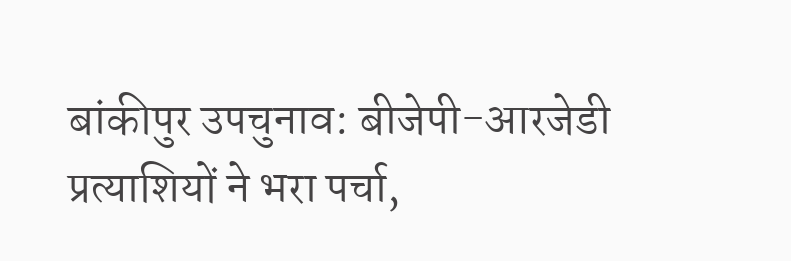बांकीपुर उपचुनाव: बीजेपी-आरजेडी प्रत्याशियों ने भरा पर्चा,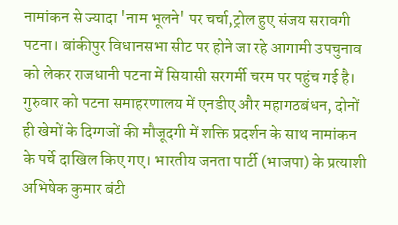नामांकन से ज्यादा 'नाम भूलने' पर चर्चा,ट्रोल हुए संजय सरावगी
पटना। बांकीपुर विधानसभा सीट पर होने जा रहे आगामी उपचुनाव को लेकर राजधानी पटना में सियासी सरगर्मी चरम पर पहुंच गई है। गुरुवार को पटना समाहरणालय में एनडीए और महागठबंधन, दोनों ही खेमों के दिग्गजों की मौजूदगी में शक्ति प्रदर्शन के साथ नामांकन के पर्चे दाखिल किए गए। भारतीय जनता पार्टी (भाजपा) के प्रत्याशी अभिषेक कुमार बंटी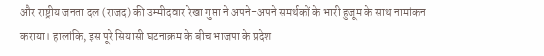और राष्ट्रीय जनता दल (राजद) की उम्मीदवार रेखा गुप्ता ने अपने-अपने समर्थकों के भारी हुजूम के साथ नामांकन कराया। हालांकि, इस पूरे सियासी घटनाक्रम के बीच भाजपा के प्रदेश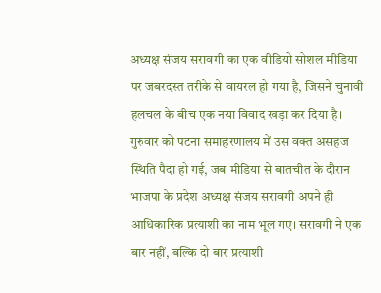अध्यक्ष संजय सरावगी का एक वीडियो सोशल मीडिया पर जबरदस्त तरीके से वायरल हो गया है, जिसने चुनावी हलचल के बीच एक नया विवाद खड़ा कर दिया है। गुरुवार को पटना समाहरणालय में उस वक्त असहज स्थिति पैदा हो गई, जब मीडिया से बातचीत के दौरान भाजपा के प्रदेश अध्यक्ष संजय सरावगी अपने ही आधिकारिक प्रत्याशी का नाम भूल गए। सरावगी ने एक बार नहीं, बल्कि दो बार प्रत्याशी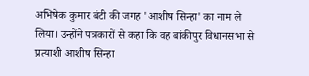अभिषेक कुमार बंटी की जगह 'आशीष सिन्हा' का नाम ले लिया। उन्होंने पत्रकारों से कहा कि वह बांकीपुर विधानसभा से प्रत्याशी आशीष सिन्हा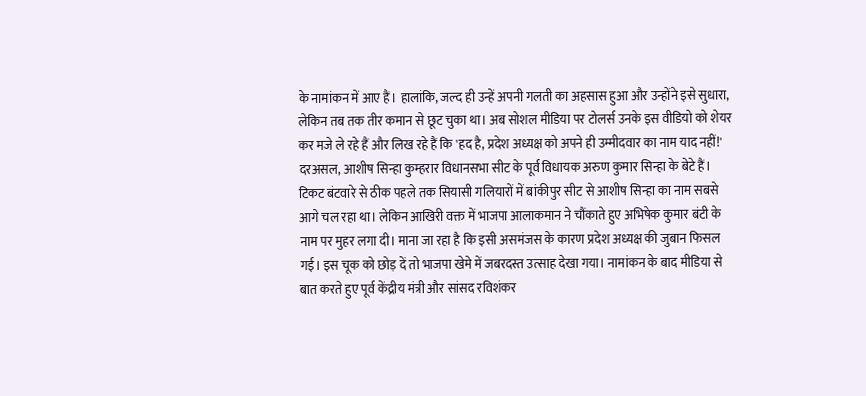के नामांकन में आए हैं। हालांकि, जल्द ही उन्हें अपनी गलती का अहसास हुआ और उन्होंने इसे सुधारा, लेकिन तब तक तीर कमान से छूट चुका था। अब सोशल मीडिया पर टोलर्स उनके इस वीडियो को शेयर कर मजे ले रहे हैं और लिख रहे हैं कि 'हद है, प्रदेश अध्यक्ष को अपने ही उम्मीदवार का नाम याद नहीं!'
दरअसल, आशीष सिन्हा कुम्हरार विधानसभा सीट के पूर्व विधायक अरुण कुमार सिन्हा के बेटे हैं। टिकट बंटवारे से ठीक पहले तक सियासी गलियारों में बांकीपुर सीट से आशीष सिन्हा का नाम सबसे आगे चल रहा था। लेकिन आखिरी वक्त में भाजपा आलाकमान ने चौंकाते हुए अभिषेक कुमार बंटी के नाम पर मुहर लगा दी। माना जा रहा है कि इसी असमंजस के कारण प्रदेश अध्यक्ष की जुबान फिसल गई। इस चूक को छोड़ दें तो भाजपा खेमे में जबरदस्त उत्साह देखा गया। नामांकन के बाद मीडिया से बात करते हुए पूर्व केंद्रीय मंत्री और सांसद रविशंकर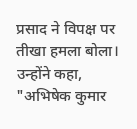प्रसाद ने विपक्ष पर तीखा हमला बोला। उन्होंने कहा, "अभिषेक कुमार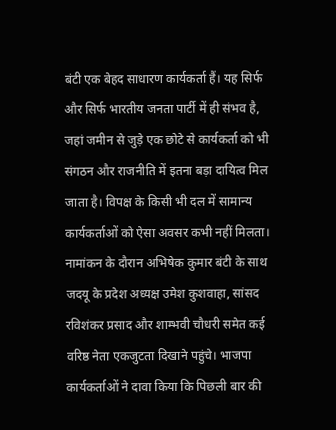बंटी एक बेहद साधारण कार्यकर्ता हैं। यह सिर्फ और सिर्फ भारतीय जनता पार्टी में ही संभव है, जहां जमीन से जुड़े एक छोटे से कार्यकर्ता को भी संगठन और राजनीति में इतना बड़ा दायित्व मिल जाता है। विपक्ष के किसी भी दल में सामान्य कार्यकर्ताओं को ऐसा अवसर कभी नहीं मिलता। नामांकन के दौरान अभिषेक कुमार बंटी के साथ जदयू के प्रदेश अध्यक्ष उमेश कुशवाहा, सांसद रविशंकर प्रसाद और शाम्भवी चौधरी समेत कई वरिष्ठ नेता एकजुटता दिखाने पहुंचे। भाजपा कार्यकर्ताओं ने दावा किया कि पिछली बार की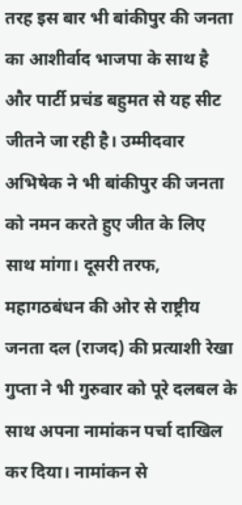तरह इस बार भी बांकीपुर की जनता का आशीर्वाद भाजपा के साथ है और पार्टी प्रचंड बहुमत से यह सीट जीतने जा रही है। उम्मीदवार अभिषेक ने भी बांकीपुर की जनता को नमन करते हुए जीत के लिए साथ मांगा। दूसरी तरफ, महागठबंधन की ओर से राष्ट्रीय जनता दल (राजद) की प्रत्याशी रेखा गुप्ता ने भी गुरुवार को पूरे दलबल के साथ अपना नामांकन पर्चा दाखिल कर दिया। नामांकन से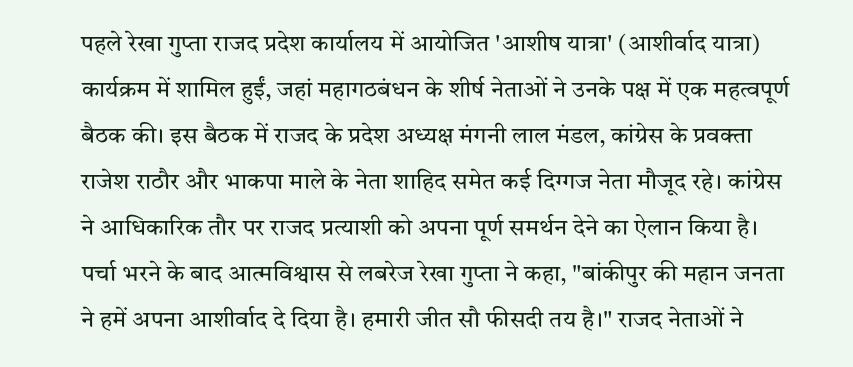पहले रेखा गुप्ता राजद प्रदेश कार्यालय में आयोजित 'आशीष यात्रा' (आशीर्वाद यात्रा) कार्यक्रम में शामिल हुईं, जहां महागठबंधन के शीर्ष नेताओं ने उनके पक्ष में एक महत्वपूर्ण बैठक की। इस बैठक में राजद के प्रदेश अध्यक्ष मंगनी लाल मंडल, कांग्रेस के प्रवक्ता राजेश राठौर और भाकपा माले के नेता शाहिद समेत कई दिग्गज नेता मौजूद रहे। कांग्रेस ने आधिकारिक तौर पर राजद प्रत्याशी को अपना पूर्ण समर्थन देने का ऐलान किया है। पर्चा भरने के बाद आत्मविश्वास से लबरेज रेखा गुप्ता ने कहा, "बांकीपुर की महान जनता ने हमें अपना आशीर्वाद दे दिया है। हमारी जीत सौ फीसदी तय है।" राजद नेताओं ने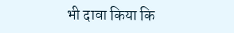भी दावा किया कि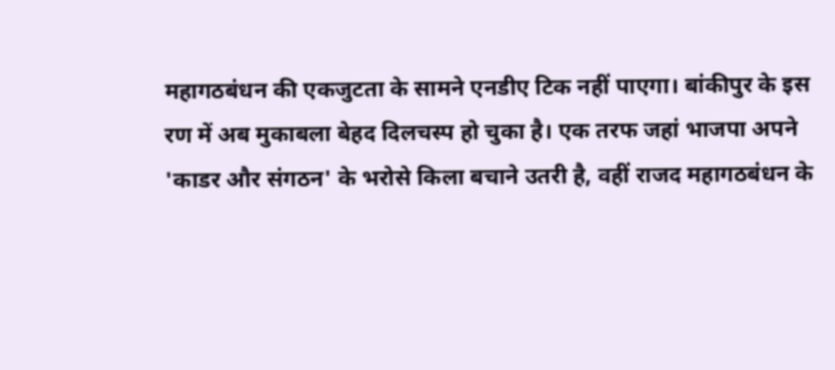महागठबंधन की एकजुटता के सामने एनडीए टिक नहीं पाएगा। बांकीपुर के इस रण में अब मुकाबला बेहद दिलचस्प हो चुका है। एक तरफ जहां भाजपा अपने 'काडर और संगठन' के भरोसे किला बचाने उतरी है, वहीं राजद महागठबंधन के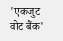'एकजुट वोट बैंक'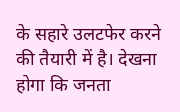के सहारे उलटफेर करने की तैयारी में है। देखना होगा कि जनता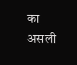का असली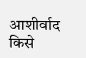आशीर्वाद किसे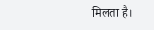मिलता है।